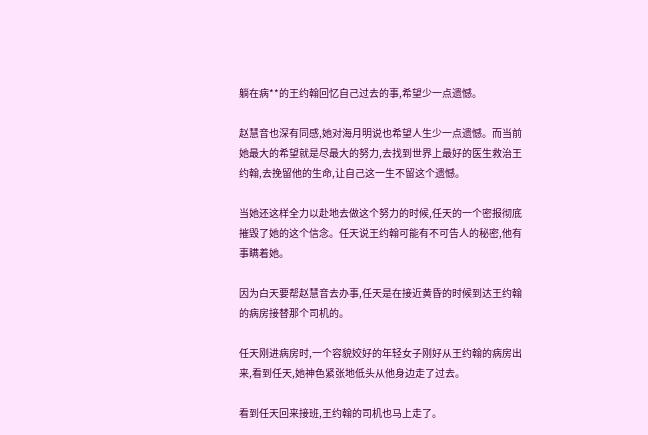躺在病**的王约翰回忆自己过去的事,希望少一点遗憾。

赵慧音也深有同感,她对海月明说也希望人生少一点遗憾。而当前她最大的希望就是尽最大的努力,去找到世界上最好的医生救治王约翰,去挽留他的生命,让自己这一生不留这个遗憾。

当她还这样全力以赴地去做这个努力的时候,任天的一个密报彻底摧毁了她的这个信念。任天说王约翰可能有不可告人的秘密,他有事瞒着她。

因为白天要帮赵慧音去办事,任天是在接近黄昏的时候到达王约翰的病房接替那个司机的。

任天刚进病房时,一个容貌姣好的年轻女子刚好从王约翰的病房出来,看到任天,她神色紧张地低头从他身边走了过去。

看到任天回来接班,王约翰的司机也马上走了。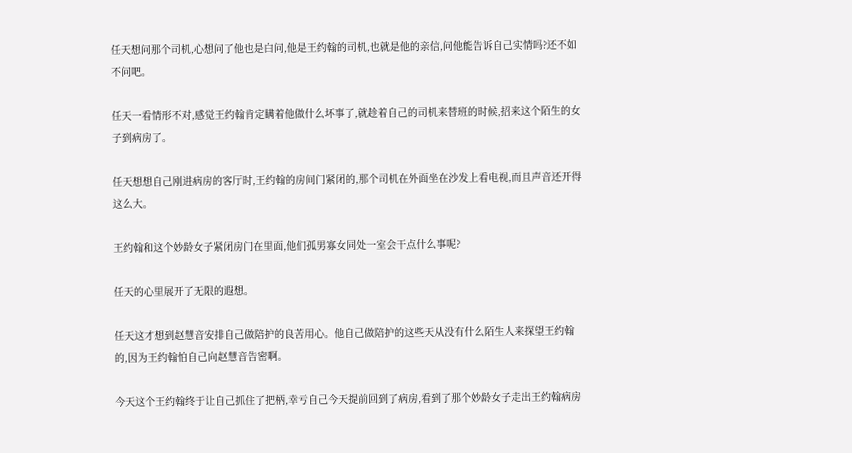任天想问那个司机,心想问了他也是白问,他是王约翰的司机,也就是他的亲信,问他能告诉自己实情吗?还不如不问吧。

任天一看情形不对,感觉王约翰肯定瞒着他做什么坏事了,就趁着自己的司机来替班的时候,招来这个陌生的女子到病房了。

任天想想自己刚进病房的客厅时,王约翰的房间门紧闭的,那个司机在外面坐在沙发上看电视,而且声音还开得这么大。

王约翰和这个妙龄女子紧闭房门在里面,他们孤男寡女同处一室会干点什么事呢?

任天的心里展开了无限的遐想。

任天这才想到赵慧音安排自己做陪护的良苦用心。他自己做陪护的这些天从没有什么陌生人来探望王约翰的,因为王约翰怕自己向赵慧音告密啊。

今天这个王约翰终于让自己抓住了把柄,幸亏自己今天提前回到了病房,看到了那个妙龄女子走出王约翰病房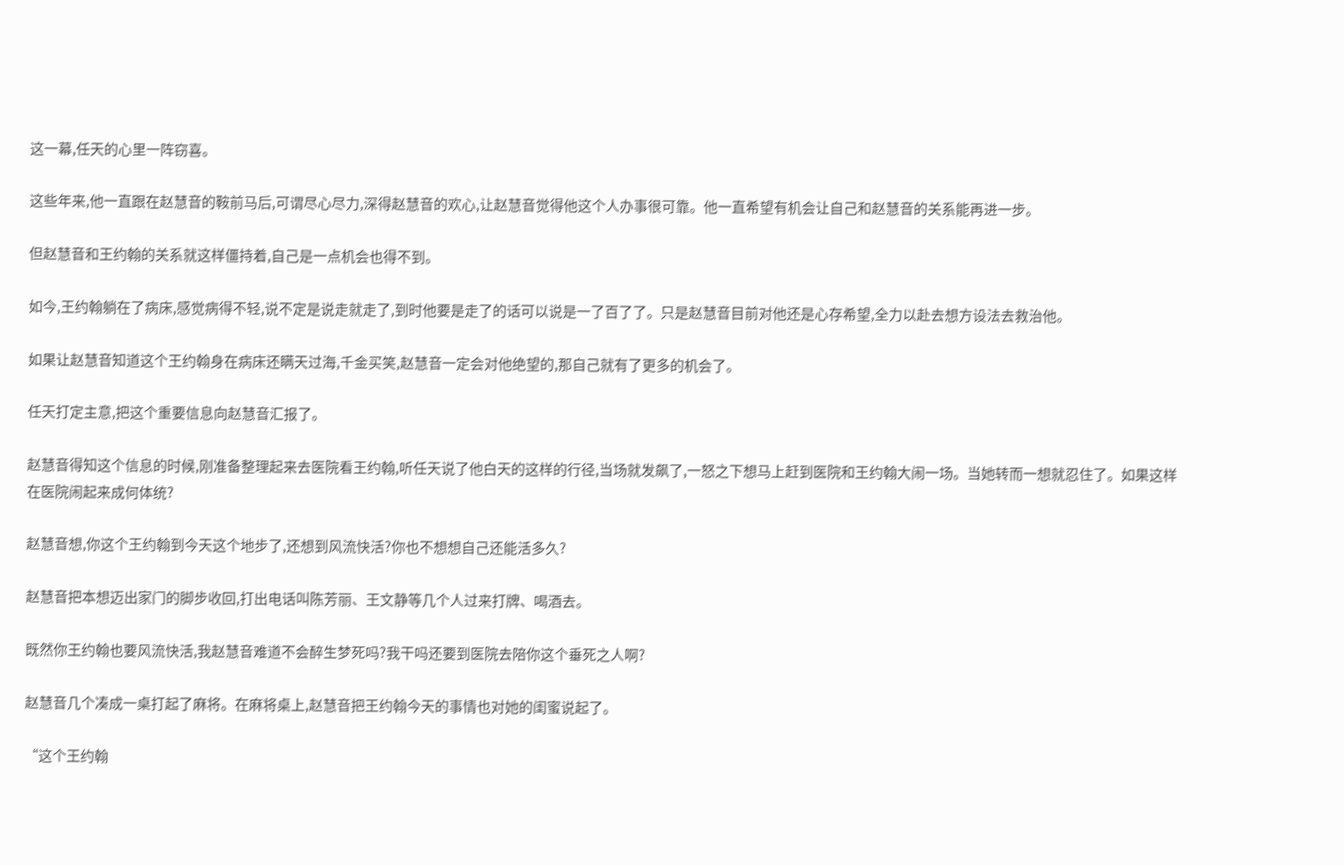这一幕,任天的心里一阵窃喜。

这些年来,他一直跟在赵慧音的鞍前马后,可谓尽心尽力,深得赵慧音的欢心,让赵慧音觉得他这个人办事很可靠。他一直希望有机会让自己和赵慧音的关系能再进一步。

但赵慧音和王约翰的关系就这样僵持着,自己是一点机会也得不到。

如今,王约翰躺在了病床,感觉病得不轻,说不定是说走就走了,到时他要是走了的话可以说是一了百了了。只是赵慧音目前对他还是心存希望,全力以赴去想方设法去救治他。

如果让赵慧音知道这个王约翰身在病床还瞒天过海,千金买笑,赵慧音一定会对他绝望的,那自己就有了更多的机会了。

任天打定主意,把这个重要信息向赵慧音汇报了。

赵慧音得知这个信息的时候,刚准备整理起来去医院看王约翰,听任天说了他白天的这样的行径,当场就发飙了,一怒之下想马上赶到医院和王约翰大闹一场。当她转而一想就忍住了。如果这样在医院闹起来成何体统?

赵慧音想,你这个王约翰到今天这个地步了,还想到风流快活?你也不想想自己还能活多久?

赵慧音把本想迈出家门的脚步收回,打出电话叫陈芳丽、王文静等几个人过来打牌、喝酒去。

既然你王约翰也要风流快活,我赵慧音难道不会醉生梦死吗?我干吗还要到医院去陪你这个垂死之人啊?

赵慧音几个凑成一桌打起了麻将。在麻将桌上,赵慧音把王约翰今天的事情也对她的闺蜜说起了。

“这个王约翰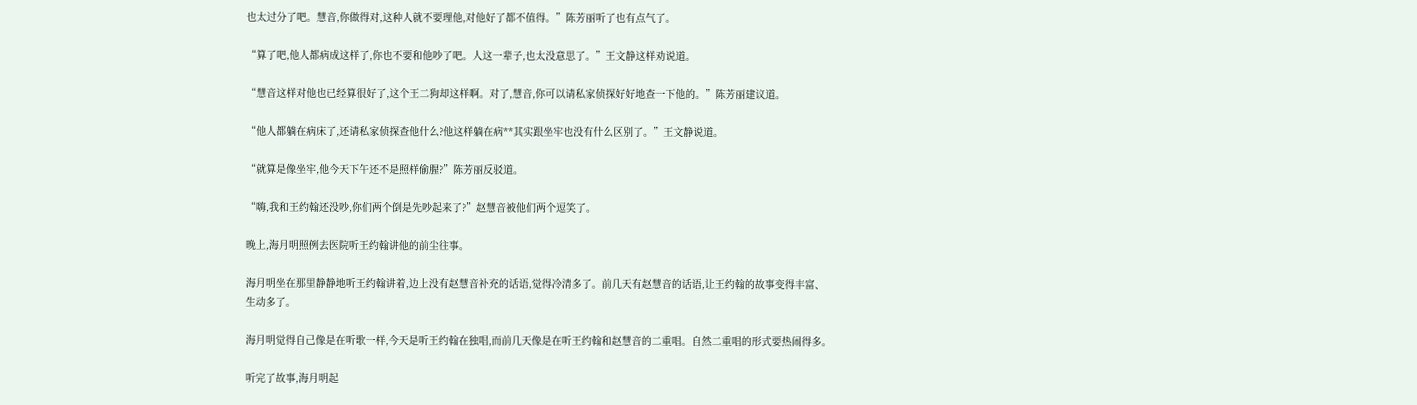也太过分了吧。慧音,你做得对,这种人就不要理他,对他好了都不值得。”陈芳丽听了也有点气了。

“算了吧,他人都病成这样了,你也不要和他吵了吧。人这一辈子,也太没意思了。”王文静这样劝说道。

“慧音这样对他也已经算很好了,这个王二狗却这样啊。对了,慧音,你可以请私家侦探好好地查一下他的。”陈芳丽建议道。

“他人都躺在病床了,还请私家侦探查他什么?他这样躺在病**其实跟坐牢也没有什么区别了。”王文静说道。

“就算是像坐牢,他今天下午还不是照样偷腥?”陈芳丽反驳道。

“嗨,我和王约翰还没吵,你们两个倒是先吵起来了?”赵慧音被他们两个逗笑了。

晚上,海月明照例去医院听王约翰讲他的前尘往事。

海月明坐在那里静静地听王约翰讲着,边上没有赵慧音补充的话语,觉得冷清多了。前几天有赵慧音的话语,让王约翰的故事变得丰富、生动多了。

海月明觉得自己像是在听歌一样,今天是听王约翰在独唱,而前几天像是在听王约翰和赵慧音的二重唱。自然二重唱的形式要热闹得多。

听完了故事,海月明起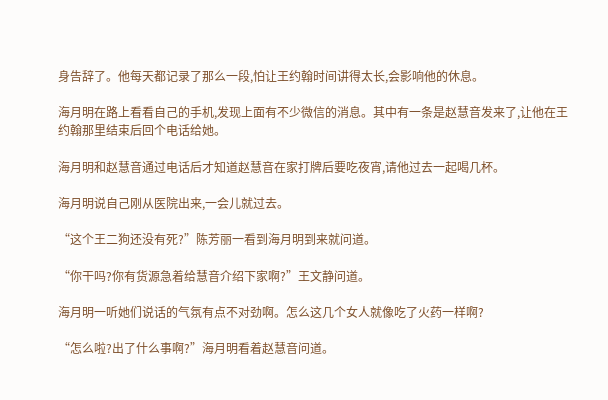身告辞了。他每天都记录了那么一段,怕让王约翰时间讲得太长,会影响他的休息。

海月明在路上看看自己的手机,发现上面有不少微信的消息。其中有一条是赵慧音发来了,让他在王约翰那里结束后回个电话给她。

海月明和赵慧音通过电话后才知道赵慧音在家打牌后要吃夜宵,请他过去一起喝几杯。

海月明说自己刚从医院出来,一会儿就过去。

“这个王二狗还没有死?”陈芳丽一看到海月明到来就问道。

“你干吗?你有货源急着给慧音介绍下家啊?”王文静问道。

海月明一听她们说话的气氛有点不对劲啊。怎么这几个女人就像吃了火药一样啊?

“怎么啦?出了什么事啊?”海月明看着赵慧音问道。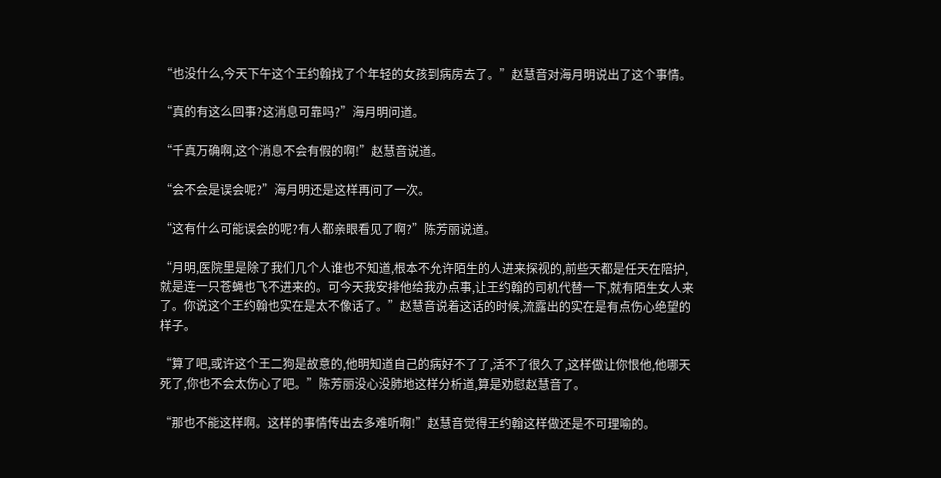“也没什么,今天下午这个王约翰找了个年轻的女孩到病房去了。”赵慧音对海月明说出了这个事情。

“真的有这么回事?这消息可靠吗?”海月明问道。

“千真万确啊,这个消息不会有假的啊!”赵慧音说道。

“会不会是误会呢?”海月明还是这样再问了一次。

“这有什么可能误会的呢?有人都亲眼看见了啊?”陈芳丽说道。

“月明,医院里是除了我们几个人谁也不知道,根本不允许陌生的人进来探视的,前些天都是任天在陪护,就是连一只苍蝇也飞不进来的。可今天我安排他给我办点事,让王约翰的司机代替一下,就有陌生女人来了。你说这个王约翰也实在是太不像话了。”赵慧音说着这话的时候,流露出的实在是有点伤心绝望的样子。

“算了吧,或许这个王二狗是故意的,他明知道自己的病好不了了,活不了很久了,这样做让你恨他,他哪天死了,你也不会太伤心了吧。”陈芳丽没心没肺地这样分析道,算是劝慰赵慧音了。

“那也不能这样啊。这样的事情传出去多难听啊!”赵慧音觉得王约翰这样做还是不可理喻的。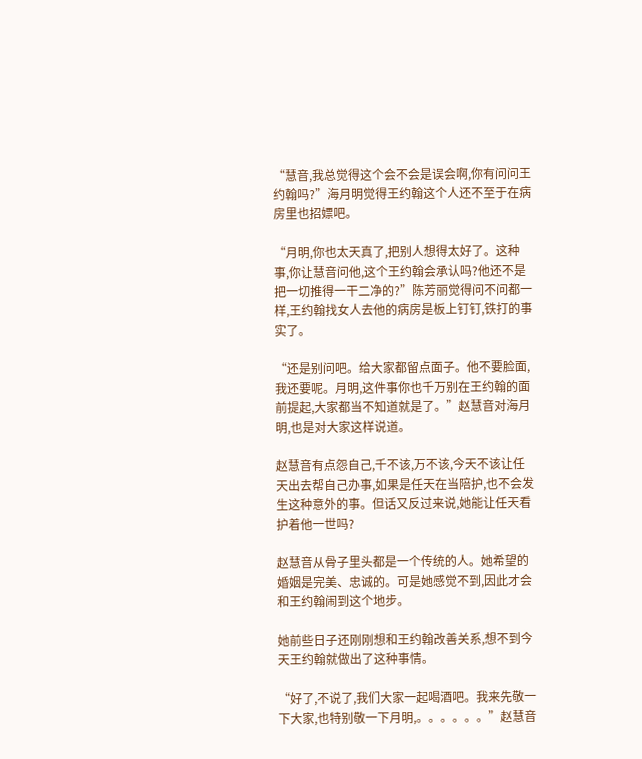“慧音,我总觉得这个会不会是误会啊,你有问问王约翰吗?”海月明觉得王约翰这个人还不至于在病房里也招嫖吧。

“月明,你也太天真了,把别人想得太好了。这种事,你让慧音问他,这个王约翰会承认吗?他还不是把一切推得一干二净的?”陈芳丽觉得问不问都一样,王约翰找女人去他的病房是板上钉钉,铁打的事实了。

“还是别问吧。给大家都留点面子。他不要脸面,我还要呢。月明,这件事你也千万别在王约翰的面前提起,大家都当不知道就是了。”赵慧音对海月明,也是对大家这样说道。

赵慧音有点怨自己,千不该,万不该,今天不该让任天出去帮自己办事,如果是任天在当陪护,也不会发生这种意外的事。但话又反过来说,她能让任天看护着他一世吗?

赵慧音从骨子里头都是一个传统的人。她希望的婚姻是完美、忠诚的。可是她感觉不到,因此才会和王约翰闹到这个地步。

她前些日子还刚刚想和王约翰改善关系,想不到今天王约翰就做出了这种事情。

“好了,不说了,我们大家一起喝酒吧。我来先敬一下大家,也特别敬一下月明,。。。。。。”赵慧音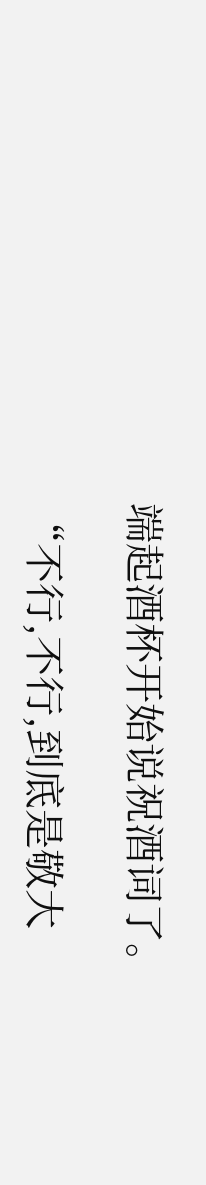端起酒杯开始说祝酒词了。

“不行,不行,到底是敬大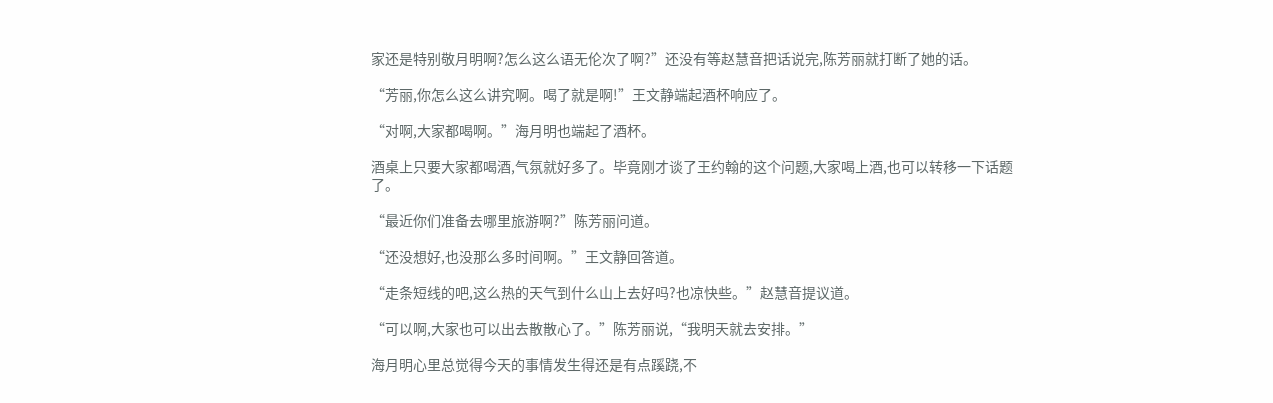家还是特别敬月明啊?怎么这么语无伦次了啊?”还没有等赵慧音把话说完,陈芳丽就打断了她的话。

“芳丽,你怎么这么讲究啊。喝了就是啊!”王文静端起酒杯响应了。

“对啊,大家都喝啊。”海月明也端起了酒杯。

酒桌上只要大家都喝酒,气氛就好多了。毕竟刚才谈了王约翰的这个问题,大家喝上酒,也可以转移一下话题了。

“最近你们准备去哪里旅游啊?”陈芳丽问道。

“还没想好,也没那么多时间啊。”王文静回答道。

“走条短线的吧,这么热的天气到什么山上去好吗?也凉快些。”赵慧音提议道。

“可以啊,大家也可以出去散散心了。”陈芳丽说,“我明天就去安排。”

海月明心里总觉得今天的事情发生得还是有点蹊跷,不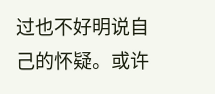过也不好明说自己的怀疑。或许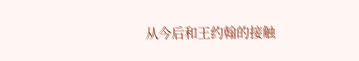从今后和王约翰的接触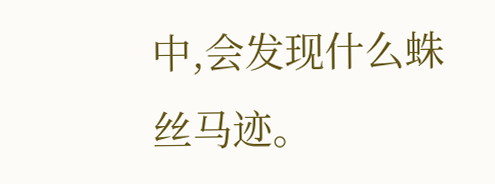中,会发现什么蛛丝马迹。